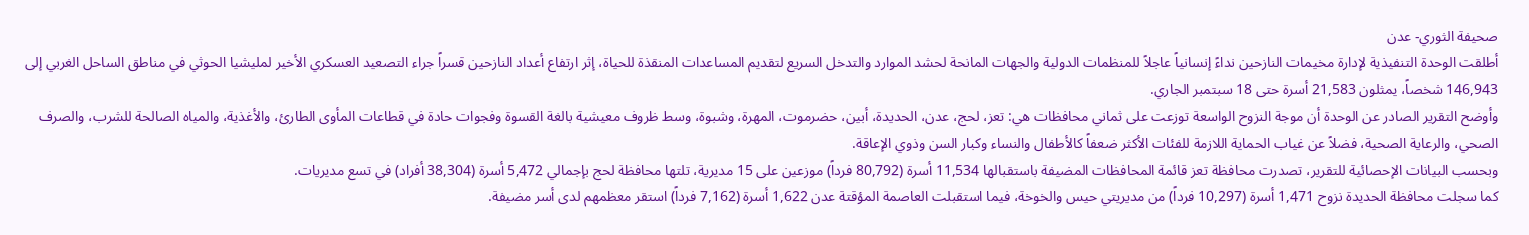صحيفة الثوري- عدن
أطلقت الوحدة التنفيذية لإدارة مخيمات النازحين نداءً إنسانياً عاجلاً للمنظمات الدولية والجهات المانحة لحشد الموارد والتدخل السريع لتقديم المساعدات المنقذة للحياة، إثر ارتفاع أعداد النازحين قسراً جراء التصعيد العسكري الأخير لمليشيا الحوثي في مناطق الساحل الغربي إلى 146,943 شخصاً، يمثلون 21,583 أسرة حتى 18 سبتمبر الجاري.
وأوضح التقرير الصادر عن الوحدة أن موجة النزوح الواسعة توزعت على ثماني محافظات هي: تعز، لحج، عدن، الحديدة، أبين، حضرموت، المهرة، وشبوة، وسط ظروف معيشية بالغة القسوة وفجوات حادة في قطاعات المأوى الطارئ، والأغذية، والمياه الصالحة للشرب، والصرف الصحي، والرعاية الصحية، فضلاً عن غياب الحماية اللازمة للفئات الأكثر ضعفاً كالأطفال والنساء وكبار السن وذوي الإعاقة.
وبحسب البيانات الإحصائية للتقرير، تصدرت محافظة تعز قائمة المحافظات المضيفة باستقبالها 11,534 أسرة (80,792 فرداً) موزعين على 15 مديرية، تلتها محافظة لحج بإجمالي 5,472 أسرة (38,304 أفراد) في تسع مديريات.
كما سجلت محافظة الحديدة نزوح 1,471 أسرة (10,297 فرداً) من مديريتي حيس والخوخة، فيما استقبلت العاصمة المؤقتة عدن 1,622 أسرة (7,162 فرداً) استقر معظمهم لدى أسر مضيفة.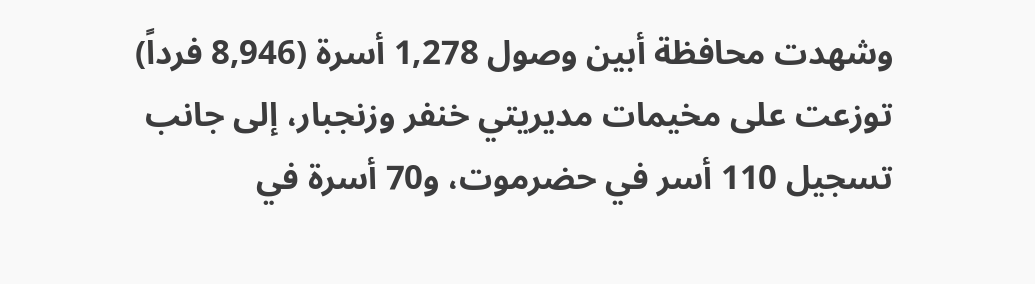وشهدت محافظة أبين وصول 1,278 أسرة (8,946 فرداً) توزعت على مخيمات مديريتي خنفر وزنجبار، إلى جانب تسجيل 110 أسر في حضرموت، و70 أسرة في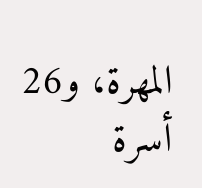المهرة، و26 أسرة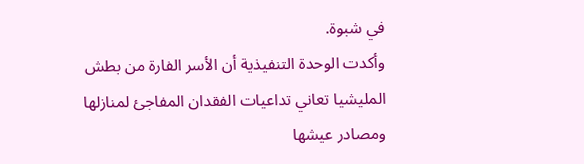في شبوة.
وأكدت الوحدة التنفيذية أن الأسر الفارة من بطش المليشيا تعاني تداعيات الفقدان المفاجئ لمنازلها ومصادر عيشها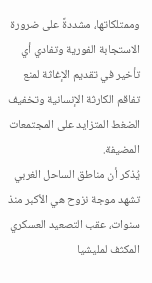وممتلكاتها، مشددةً على ضرورة الاستجابة الفورية وتفادي أي تأخير في تقديم الإغاثة لمنع تفاقم الكارثة الإنسانية وتخفيف الضغط المتزايد على المجتمعات المضيفة.
يُذكر أن مناطق الساحل الغربي تشهد موجة نزوح هي الأكبر منذ سنوات، عقب التصعيد العسكري المكثف لمليشيا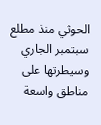الحوثي منذ مطلع سبتمبر الجاري وسيطرتها على مناطق واسعة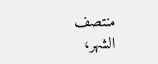منتصف الشهر،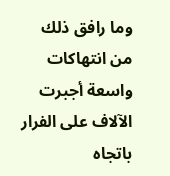وما رافق ذلك من انتهاكات واسعة أجبرت الآلاف على الفرار باتجاه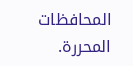المحافظات المحررة.